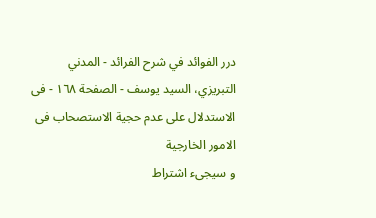درر الفوائد في شرح الفرائد - المدني التبريزي، السيد يوسف - الصفحة ١٦٨ - فى الاستدلال على عدم حجية الاستصحاب فى الامور الخارجية
و سيجىء اشتراط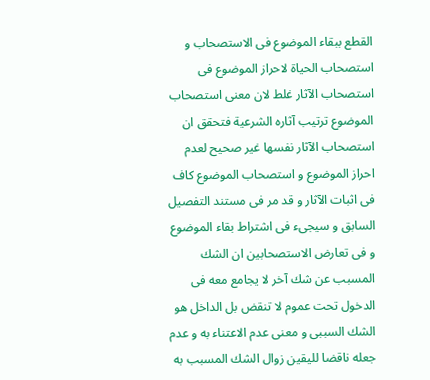القطع ببقاء الموضوع فى الاستصحاب و استصحاب الحياة لاحراز الموضوع فى استصحاب الآثار غلط لان معنى استصحاب الموضوع ترتيب آثاره الشرعية فتحقق ان استصحاب الآثار نفسها غير صحيح لعدم احراز الموضوع و استصحاب الموضوع كاف فى اثبات الآثار و قد مر فى مستند التفصيل السابق و سيجىء فى اشتراط بقاء الموضوع و فى تعارض الاستصحابين ان الشك المسبب عن شك آخر لا يجامع معه فى الدخول تحت عموم لا تنقض بل الداخل هو الشك السببى و معنى عدم الاعتناء به و عدم جعله ناقضا لليقين زوال الشك المسبب به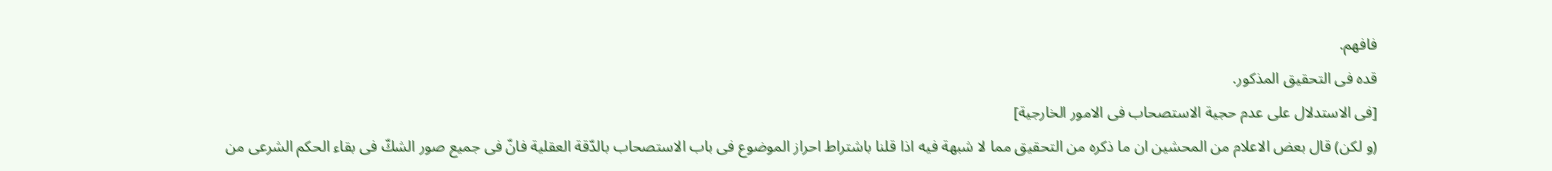فافهم.
قده فى التحقيق المذكور.
[فى الاستدلال على عدم حجية الاستصحاب فى الامور الخارجية]
(و لكن) قال بعض الاعلام من المحشين ان ما ذكره من التحقيق مما لا شبهة فيه اذا قلنا باشتراط احراز الموضوع فى باب الاستصحاب بالدّقة العقلية فانّ فى جميع صور الشكّ فى بقاء الحكم الشرعى من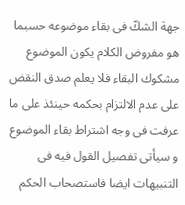جهة الشكّ فى بقاء موضوعه حسبما هو مفروض الكلام يكون الموضوع مشكوك البقاء فلا يعلم صدق النقض على عدم الالتزام بحكمه حينئذ على ما عرفت فى وجه اشتراط بقاء الموضوع و سيأتى تفصيل القول فيه فى التنبيهات ايضا فاستصحاب الحكم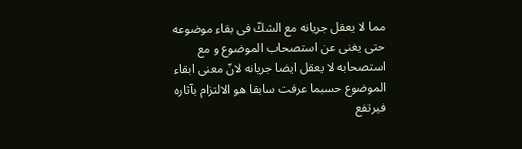مما لا يعقل جريانه مع الشكّ فى بقاء موضوعه حتى يغنى عن استصحاب الموضوع و مع استصحابه لا يعقل ايضا جريانه لانّ معنى ابقاء الموضوع حسبما عرفت سابقا هو الالتزام بآثاره فيرتفع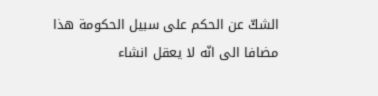الشكّ عن الحكم على سبيل الحكومة هذا مضافا الى انّه لا يعقل انشاء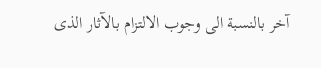آخر بالنسبة الى وجوب الالتزام بالآثار الذى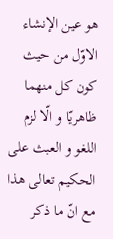هو عين الإنشاء الاوّل من حيث كون كل منهما ظاهريّا و الّا لزم اللغو و العبث على الحكيم تعالى هذا مع انّ ما ذكر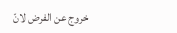خروج عن الفرض لانّ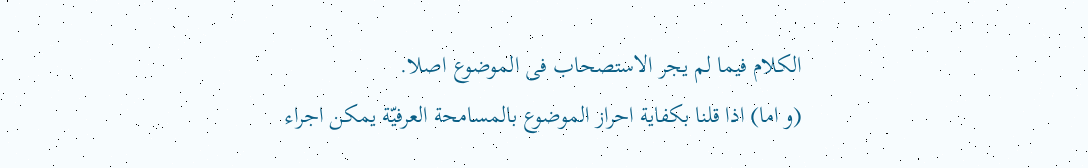الكلام فيما لم يجر الاستصحاب فى الموضوع اصلا.
(و اما) اذا قلنا بكفاية احراز الموضوع بالمسامحة العرفيّة يمكن اجراء